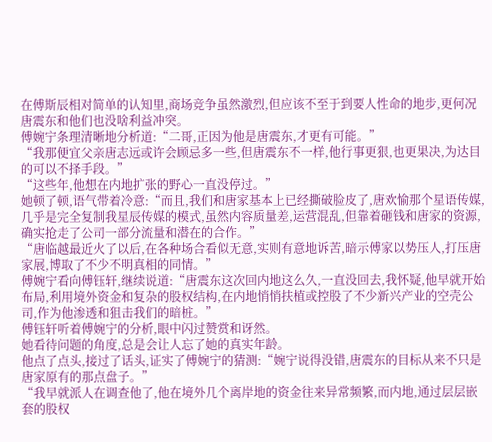在傅斯辰相对简单的认知里,商场竞争虽然激烈,但应该不至于到要人性命的地步,更何况唐震东和他们也没啥利益冲突。
傅婉宁条理清晰地分析道:“二哥,正因为他是唐震东,才更有可能。”
“我那便宜父亲唐志远或许会顾忌多一些,但唐震东不一样,他行事更狠,也更果决,为达目的可以不择手段。”
“这些年,他想在内地扩张的野心一直没停过。”
她顿了顿,语气带着冷意:“而且,我们和唐家基本上已经撕破脸皮了,唐欢愉那个星语传媒,几乎是完全复制我星辰传媒的模式,虽然内容质量差,运营混乱,但靠着砸钱和唐家的资源,确实抢走了公司一部分流量和潜在的合作。”
“唐临越最近火了以后,在各种场合看似无意,实则有意地诉苦,暗示傅家以势压人,打压唐家展,博取了不少不明真相的同情。”
傅婉宁看向傅钰轩,继续说道:“唐震东这次回内地这么久,一直没回去,我怀疑,他早就开始布局,利用境外资金和复杂的股权结构,在内地悄悄扶植或控股了不少新兴产业的空壳公司,作为他渗透和狙击我们的暗桩。”
傅钰轩听着傅婉宁的分析,眼中闪过赞赏和讶然。
她看待问题的角度,总是会让人忘了她的真实年龄。
他点了点头,接过了话头,证实了傅婉宁的猜测:“婉宁说得没错,唐震东的目标从来不只是唐家原有的那点盘子。”
“我早就派人在调查他了,他在境外几个离岸地的资金往来异常频繁,而内地,通过层层嵌套的股权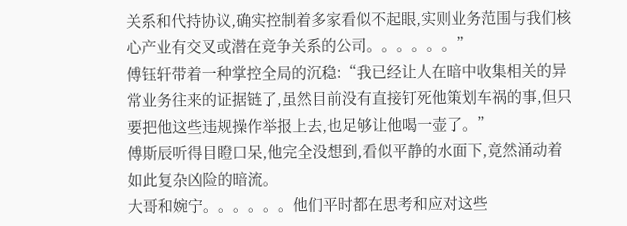关系和代持协议,确实控制着多家看似不起眼,实则业务范围与我们核心产业有交叉或潜在竞争关系的公司。。。。。。”
傅钰轩带着一种掌控全局的沉稳:“我已经让人在暗中收集相关的异常业务往来的证据链了,虽然目前没有直接钉死他策划车祸的事,但只要把他这些违规操作举报上去,也足够让他喝一壶了。”
傅斯辰听得目瞪口呆,他完全没想到,看似平静的水面下,竟然涌动着如此复杂凶险的暗流。
大哥和婉宁。。。。。。他们平时都在思考和应对这些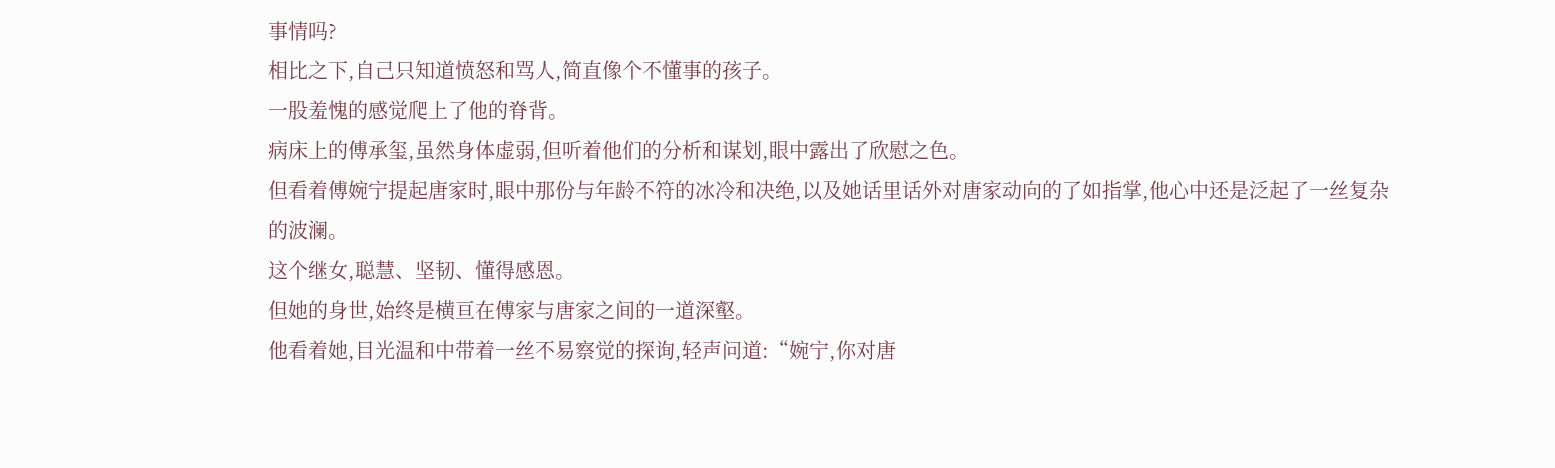事情吗?
相比之下,自己只知道愤怒和骂人,简直像个不懂事的孩子。
一股羞愧的感觉爬上了他的脊背。
病床上的傅承玺,虽然身体虚弱,但听着他们的分析和谋划,眼中露出了欣慰之色。
但看着傅婉宁提起唐家时,眼中那份与年龄不符的冰冷和决绝,以及她话里话外对唐家动向的了如指掌,他心中还是泛起了一丝复杂的波澜。
这个继女,聪慧、坚韧、懂得感恩。
但她的身世,始终是横亘在傅家与唐家之间的一道深壑。
他看着她,目光温和中带着一丝不易察觉的探询,轻声问道:“婉宁,你对唐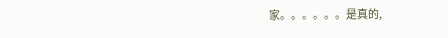家。。。。。。是真的,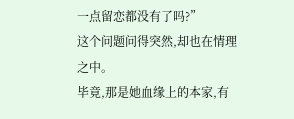一点留恋都没有了吗?”
这个问题问得突然,却也在情理之中。
毕竟,那是她血缘上的本家,有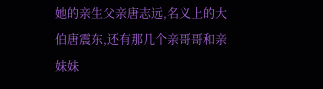她的亲生父亲唐志远,名义上的大伯唐震东,还有那几个亲哥哥和亲妹妹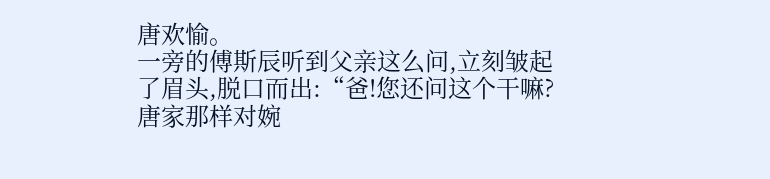唐欢愉。
一旁的傅斯辰听到父亲这么问,立刻皱起了眉头,脱口而出:“爸!您还问这个干嘛?唐家那样对婉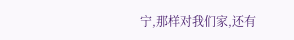宁,那样对我们家,还有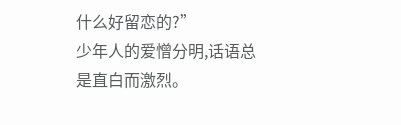什么好留恋的?”
少年人的爱憎分明,话语总是直白而激烈。